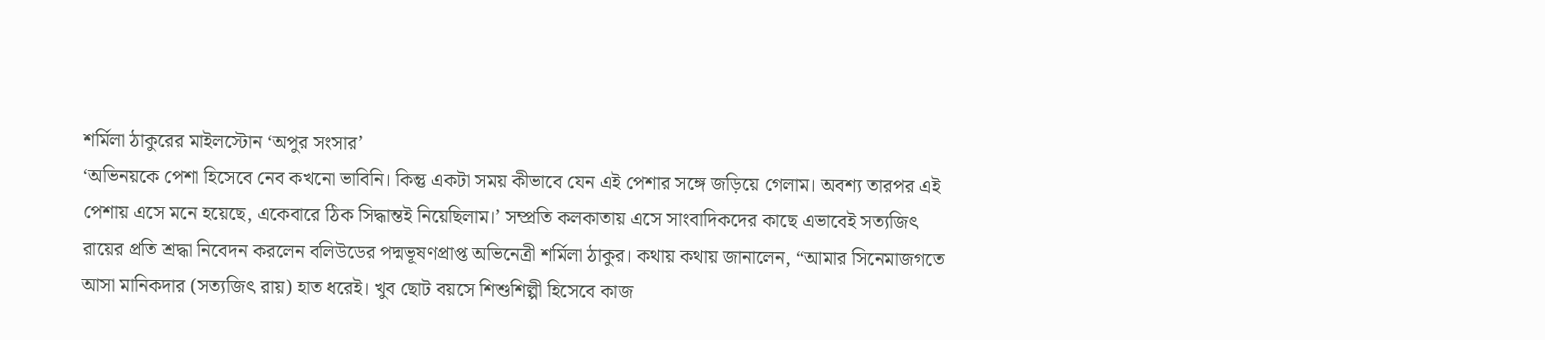শর্মিলা ঠাকুরের মাইলস্টোন ‘অপুর সংসার’
‘অভিনয়কে পেশা হিসেবে নেব কখনো ভাবিনি। কিন্তু একটা সময় কীভাবে যেন এই পেশার সঙ্গে জড়িয়ে গেলাম। অবশ্য তারপর এই পেশায় এসে মনে হয়েছে, একেবারে ঠিক সিদ্ধান্তই নিয়েছিলাম।’ সম্প্রতি কলকাতায় এসে সাংবাদিকদের কাছে এভাবেই সত্যজিৎ রায়ের প্রতি শ্রদ্ধা নিবেদন করলেন বলিউডের পদ্মভূষণপ্রাপ্ত অভিনেত্রী শর্মিলা ঠাকুর। কথায় কথায় জানালেন, “আমার সিনেমাজগতে আসা মানিকদার (সত্যজিৎ রায়) হাত ধরেই। খুব ছোট বয়সে শিশুশিল্পী হিসেবে কাজ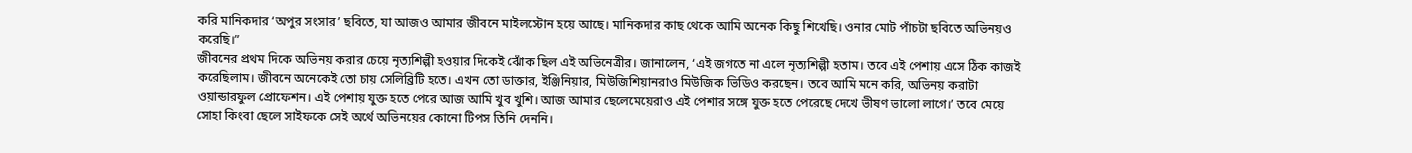করি মানিকদার ‘অপুর সংসার’ ছবিতে, যা আজও আমার জীবনে মাইলস্টোন হয়ে আছে। মানিকদার কাছ থেকে আমি অনেক কিছু শিখেছি। ওনার মোট পাঁচটা ছবিতে অভিনয়ও করেছি।”
জীবনের প্রথম দিকে অভিনয় করার চেয়ে নৃত্যশিল্পী হওয়ার দিকেই ঝোঁক ছিল এই অভিনেত্রীর। জানালেন, ‘এই জগতে না এলে নৃত্যশিল্পী হতাম। তবে এই পেশায় এসে ঠিক কাজই করেছিলাম। জীবনে অনেকেই তো চায় সেলিব্রিটি হতে। এখন তো ডাক্তার, ইঞ্জিনিয়ার, মিউজিশিয়ানরাও মিউজিক ভিডিও করছেন। তবে আমি মনে করি, অভিনয় করাটা ওয়ান্ডারফুল প্রোফেশন। এই পেশায় যুক্ত হতে পেরে আজ আমি খুব খুশি। আজ আমার ছেলেমেয়েরাও এই পেশার সঙ্গে যুক্ত হতে পেরেছে দেখে ভীষণ ভালো লাগে।’ তবে মেয়ে সোহা কিংবা ছেলে সাইফকে সেই অর্থে অভিনয়ের কোনো টিপস তিনি দেননি।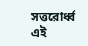সত্তরোর্ধ্ব এই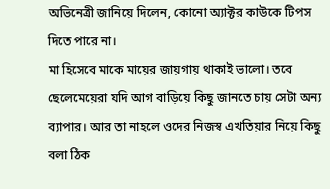অভিনেত্রী জানিয়ে দিলেন, কোনো অ্যাক্টর কাউকে টিপস দিতে পারে না।
মা হিসেবে মাকে মায়ের জায়গায় থাকাই ভালো। তবে ছেলেমেয়েরা যদি আগ বাড়িয়ে কিছু জানতে চায় সেটা অন্য ব্যাপার। আর তা নাহলে ওদের নিজস্ব এখতিয়ার নিয়ে কিছু বলা ঠিক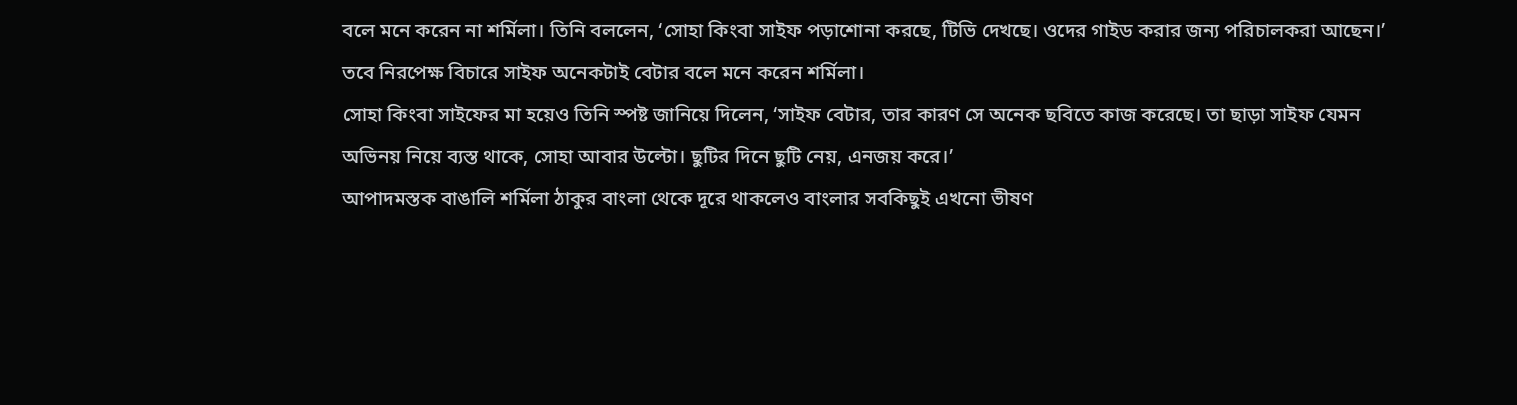বলে মনে করেন না শর্মিলা। তিনি বললেন, ‘সোহা কিংবা সাইফ পড়াশোনা করছে, টিভি দেখছে। ওদের গাইড করার জন্য পরিচালকরা আছেন।’ তবে নিরপেক্ষ বিচারে সাইফ অনেকটাই বেটার বলে মনে করেন শর্মিলা।
সোহা কিংবা সাইফের মা হয়েও তিনি স্পষ্ট জানিয়ে দিলেন, ‘সাইফ বেটার, তার কারণ সে অনেক ছবিতে কাজ করেছে। তা ছাড়া সাইফ যেমন অভিনয় নিয়ে ব্যস্ত থাকে, সোহা আবার উল্টো। ছুটির দিনে ছুটি নেয়, এনজয় করে।’
আপাদমস্তক বাঙালি শর্মিলা ঠাকুর বাংলা থেকে দূরে থাকলেও বাংলার সবকিছুই এখনো ভীষণ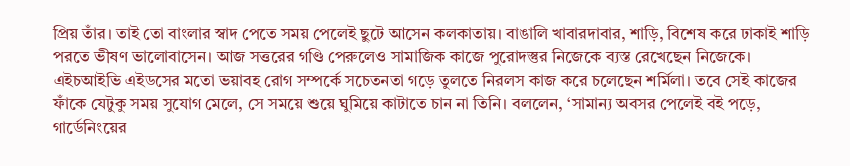প্রিয় তাঁর। তাই তো বাংলার স্বাদ পেতে সময় পেলেই ছুটে আসেন কলকাতায়। বাঙালি খাবারদাবার, শাড়ি, বিশেষ করে ঢাকাই শাড়ি পরতে ভীষণ ভালোবাসেন। আজ সত্তরের গণ্ডি পেরুলেও সামাজিক কাজে পুরোদস্তুর নিজেকে ব্যস্ত রেখেছেন নিজেকে। এইচআইভি এইডসের মতো ভয়াবহ রোগ সম্পর্কে সচেতনতা গড়ে তুলতে নিরলস কাজ করে চলেছেন শর্মিলা। তবে সেই কাজের ফাঁকে যেটুকু সময় সুযোগ মেলে, সে সময়ে শুয়ে ঘুমিয়ে কাটাতে চান না তিনি। বললেন, ‘সামান্য অবসর পেলেই বই পড়ে, গার্ডেনিংয়ের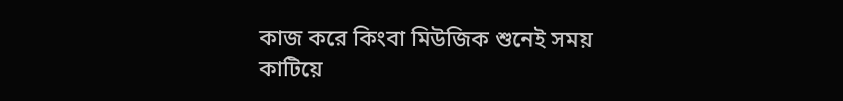কাজ করে কিংবা মিউজিক শুনেই সময় কাটিয়ে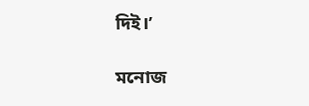দিই।’

মনোজ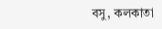বসু, কলকাতা